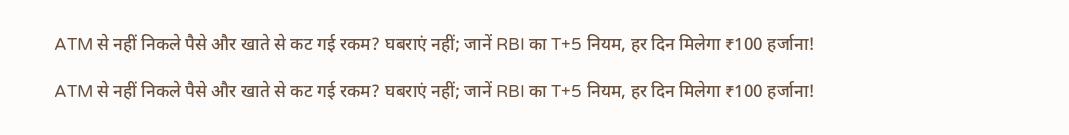ATM से नहीं निकले पैसे और खाते से कट गई रकम? घबराएं नहीं; जानें RBI का T+5 नियम, हर दिन मिलेगा ₹100 हर्जाना!

ATM से नहीं निकले पैसे और खाते से कट गई रकम? घबराएं नहीं; जानें RBI का T+5 नियम, हर दिन मिलेगा ₹100 हर्जाना!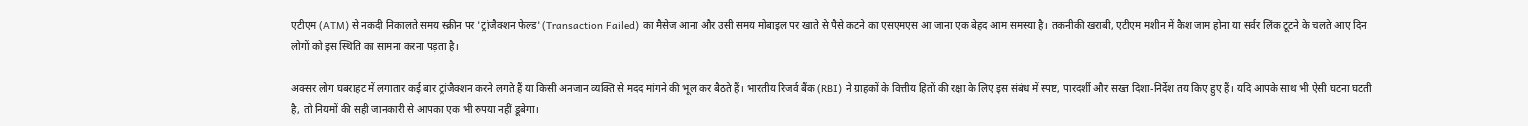एटीएम (ATM) से नकदी निकालते समय स्क्रीन पर 'ट्रांजैक्शन फेल्ड' (Transaction Failed) का मैसेज आना और उसी समय मोबाइल पर खाते से पैसे कटने का एसएमएस आ जाना एक बेहद आम समस्या है। तकनीकी खराबी, एटीएम मशीन में कैश जाम होना या सर्वर लिंक टूटने के चलते आए दिन लोगों को इस स्थिति का सामना करना पड़ता है।

अक्सर लोग घबराहट में लगातार कई बार ट्रांजैक्शन करने लगते हैं या किसी अनजान व्यक्ति से मदद मांगने की भूल कर बैठते हैं। भारतीय रिजर्व बैंक (RBI) ने ग्राहकों के वित्तीय हितों की रक्षा के लिए इस संबंध में स्पष्ट, पारदर्शी और सख्त दिशा-निर्देश तय किए हुए हैं। यदि आपके साथ भी ऐसी घटना घटती है, तो नियमों की सही जानकारी से आपका एक भी रुपया नहीं डूबेगा।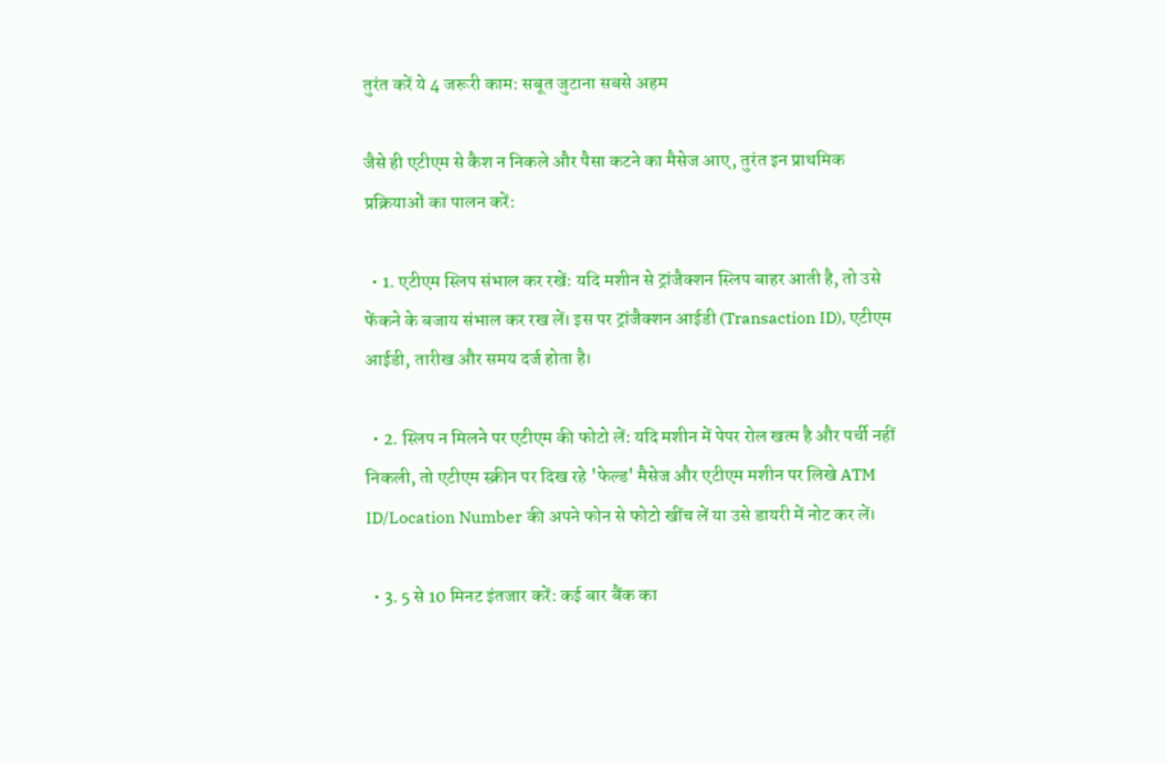तुरंत करें ये 4 जरूरी काम: सबूत जुटाना सबसे अहम

जैसे ही एटीएम से कैश न निकले और पैसा कटने का मैसेज आए, तुरंत इन प्राथमिक प्रक्रियाओं का पालन करें:

  • 1. एटीएम स्लिप संभाल कर रखें: यदि मशीन से ट्रांजैक्शन स्लिप बाहर आती है, तो उसे फेंकने के बजाय संभाल कर रख लें। इस पर ट्रांजैक्शन आईडी (Transaction ID), एटीएम आईडी, तारीख और समय दर्ज होता है।

  • 2. स्लिप न मिलने पर एटीएम की फोटो लें: यदि मशीन में पेपर रोल खत्म है और पर्ची नहीं निकली, तो एटीएम स्क्रीन पर दिख रहे 'फेल्ड' मैसेज और एटीएम मशीन पर लिखे ATM ID/Location Number की अपने फोन से फोटो खींच लें या उसे डायरी में नोट कर लें।

  • 3. 5 से 10 मिनट इंतजार करें: कई बार बैंक का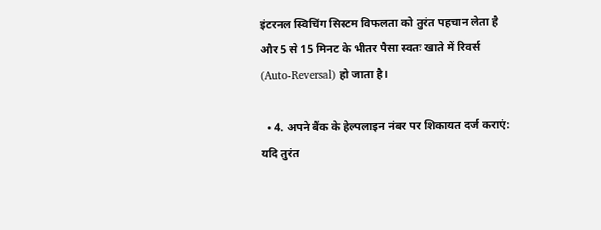इंटरनल स्विचिंग सिस्टम विफलता को तुरंत पहचान लेता है और 5 से 15 मिनट के भीतर पैसा स्वतः खाते में रिवर्स (Auto-Reversal) हो जाता है।

  • 4. अपने बैंक के हेल्पलाइन नंबर पर शिकायत दर्ज कराएं: यदि तुरंत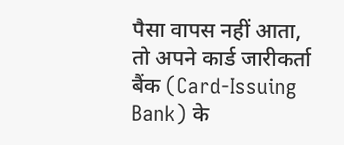पैसा वापस नहीं आता, तो अपने कार्ड जारीकर्ता बैंक (Card-Issuing Bank) के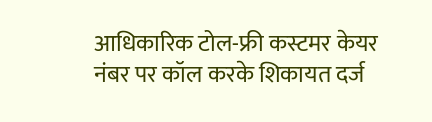आधिकारिक टोल-फ्री कस्टमर केयर नंबर पर कॉल करके शिकायत दर्ज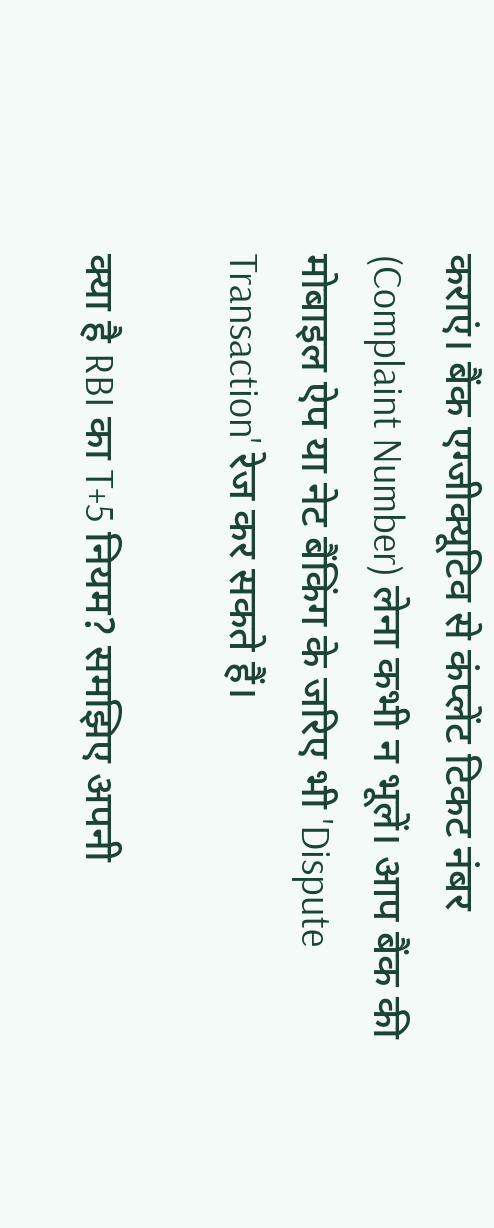कराएं। बैंक एग्जीक्यूटिव से कंप्लेंट टिकट नंबर (Complaint Number) लेना कभी न भूलें। आप बैंक की मोबाइल ऐप या नेट बैंकिंग के जरिए भी 'Dispute Transaction' रेज कर सकते हैं।

क्या है RBI का T+5 नियम? समझिए अपनी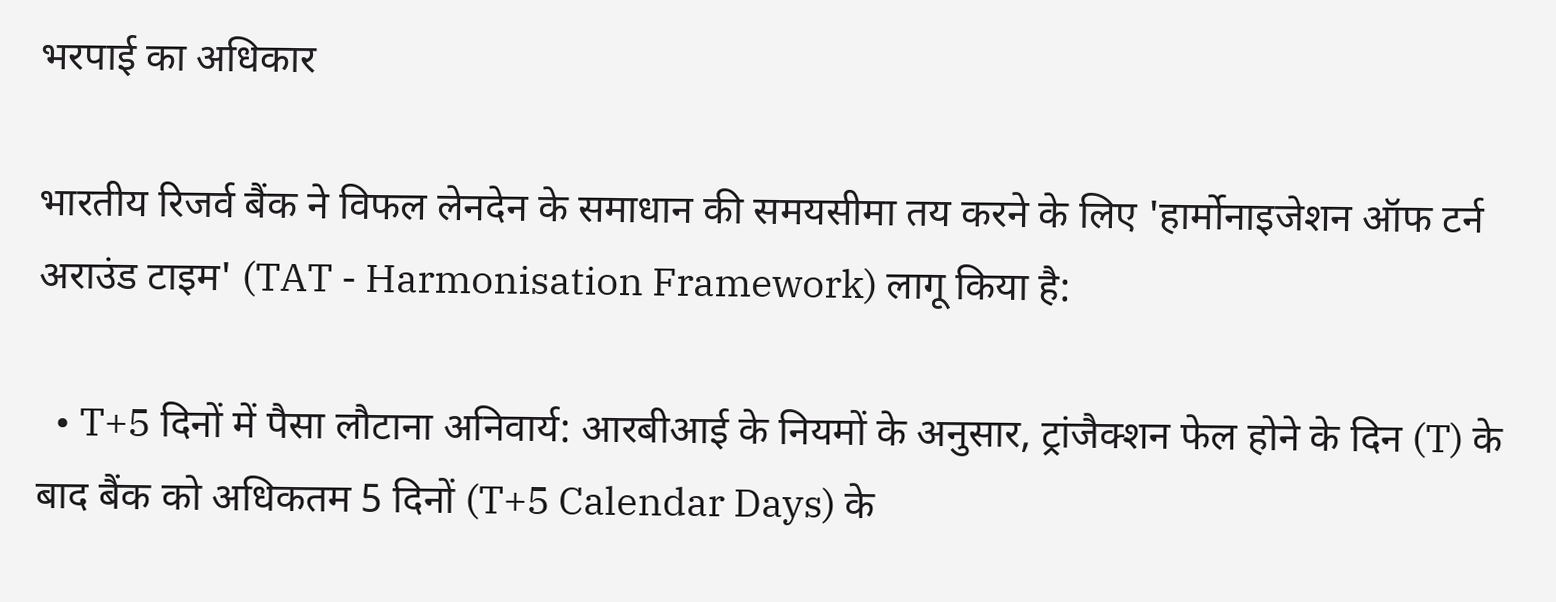भरपाई का अधिकार

भारतीय रिजर्व बैंक ने विफल लेनदेन के समाधान की समयसीमा तय करने के लिए 'हार्मोनाइजेशन ऑफ टर्न अराउंड टाइम' (TAT - Harmonisation Framework) लागू किया है:

  • T+5 दिनों में पैसा लौटाना अनिवार्य: आरबीआई के नियमों के अनुसार, ट्रांजैक्शन फेल होने के दिन (T) के बाद बैंक को अधिकतम 5 दिनों (T+5 Calendar Days) के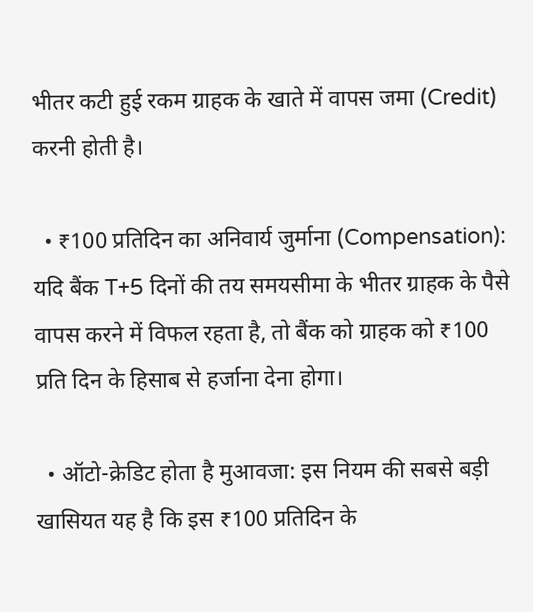भीतर कटी हुई रकम ग्राहक के खाते में वापस जमा (Credit) करनी होती है।

  • ₹100 प्रतिदिन का अनिवार्य जुर्माना (Compensation): यदि बैंक T+5 दिनों की तय समयसीमा के भीतर ग्राहक के पैसे वापस करने में विफल रहता है, तो बैंक को ग्राहक को ₹100 प्रति दिन के हिसाब से हर्जाना देना होगा।

  • ऑटो-क्रेडिट होता है मुआवजा: इस नियम की सबसे बड़ी खासियत यह है कि इस ₹100 प्रतिदिन के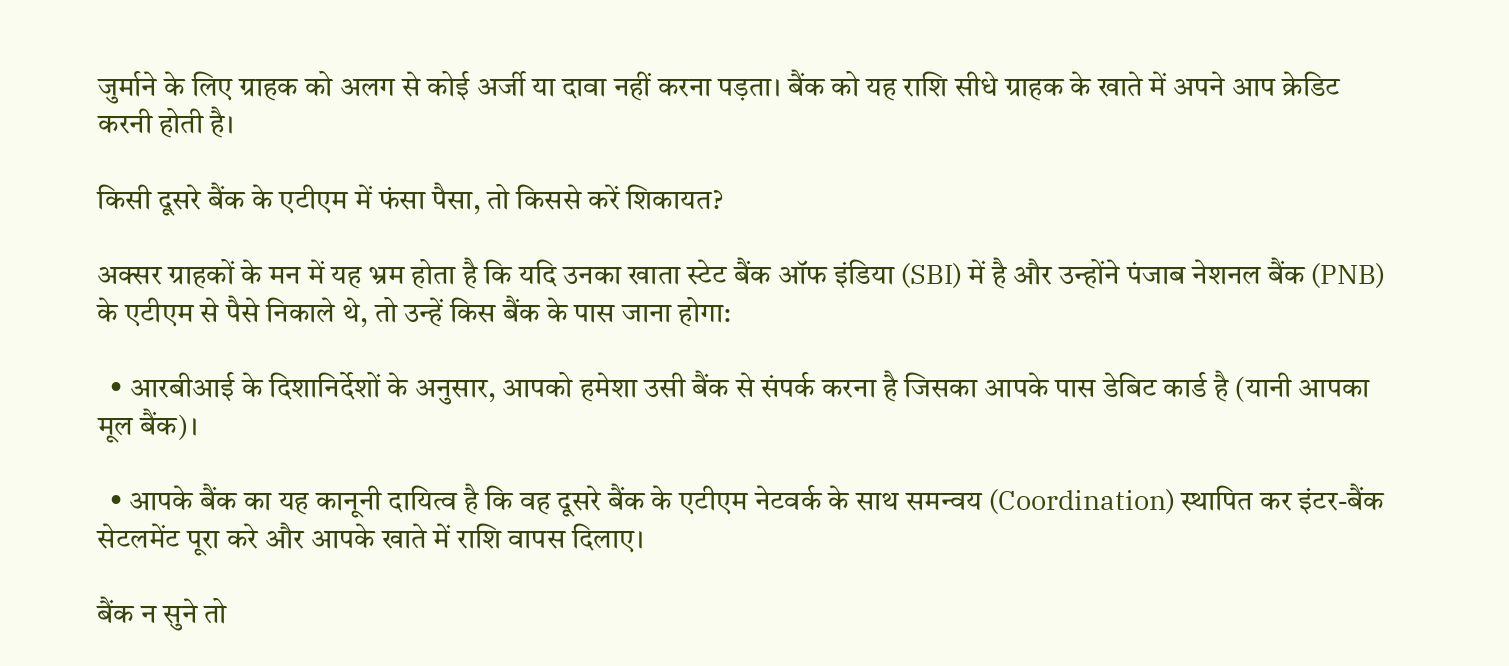जुर्माने के लिए ग्राहक को अलग से कोई अर्जी या दावा नहीं करना पड़ता। बैंक को यह राशि सीधे ग्राहक के खाते में अपने आप क्रेडिट करनी होती है।

किसी दूसरे बैंक के एटीएम में फंसा पैसा, तो किससे करें शिकायत?

अक्सर ग्राहकों के मन में यह भ्रम होता है कि यदि उनका खाता स्टेट बैंक ऑफ इंडिया (SBI) में है और उन्होंने पंजाब नेशनल बैंक (PNB) के एटीएम से पैसे निकाले थे, तो उन्हें किस बैंक के पास जाना होगा:

  • आरबीआई के दिशानिर्देशों के अनुसार, आपको हमेशा उसी बैंक से संपर्क करना है जिसका आपके पास डेबिट कार्ड है (यानी आपका मूल बैंक)।

  • आपके बैंक का यह कानूनी दायित्व है कि वह दूसरे बैंक के एटीएम नेटवर्क के साथ समन्वय (Coordination) स्थापित कर इंटर-बैंक सेटलमेंट पूरा करे और आपके खाते में राशि वापस दिलाए।

बैंक न सुने तो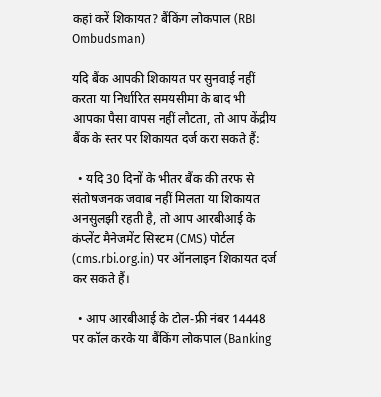कहां करें शिकायत? बैंकिंग लोकपाल (RBI Ombudsman)

यदि बैंक आपकी शिकायत पर सुनवाई नहीं करता या निर्धारित समयसीमा के बाद भी आपका पैसा वापस नहीं लौटता, तो आप केंद्रीय बैंक के स्तर पर शिकायत दर्ज करा सकते हैं:

  • यदि 30 दिनों के भीतर बैंक की तरफ से संतोषजनक जवाब नहीं मिलता या शिकायत अनसुलझी रहती है, तो आप आरबीआई के कंप्लेंट मैनेजमेंट सिस्टम (CMS) पोर्टल (cms.rbi.org.in) पर ऑनलाइन शिकायत दर्ज कर सकते हैं।

  • आप आरबीआई के टोल-फ्री नंबर 14448 पर कॉल करके या बैंकिंग लोकपाल (Banking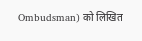Ombudsman) को लिखित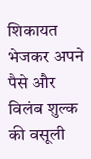शिकायत भेजकर अपने पैसे और विलंब शुल्क की वसूली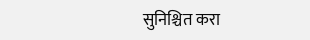सुनिश्चित करा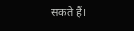सकते हैं।